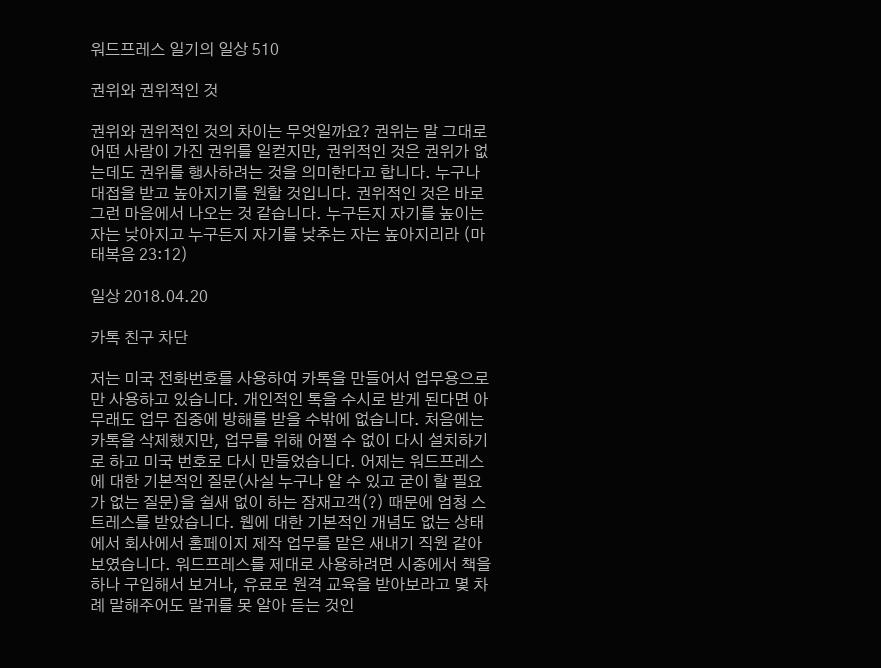워드프레스 일기의 일상 510

권위와 권위적인 것

권위와 권위적인 것의 차이는 무엇일까요? 권위는 말 그대로 어떤 사람이 가진 권위를 일컫지만, 권위적인 것은 권위가 없는데도 권위를 행사하려는 것을 의미한다고 합니다. 누구나 대접을 받고 높아지기를 원할 것입니다. 권위적인 것은 바로 그런 마음에서 나오는 것 같습니다. 누구든지 자기를 높이는 자는 낮아지고 누구든지 자기를 낮추는 자는 높아지리라 (마태복음 23:12)

일상 2018.04.20

카톡 친구 차단

저는 미국 전화번호를 사용하여 카톡을 만들어서 업무용으로만 사용하고 있습니다. 개인적인 톡을 수시로 받게 된다면 아무래도 업무 집중에 방해를 받을 수밖에 없습니다. 처음에는 카톡을 삭제했지만, 업무를 위해 어쩔 수 없이 다시 설치하기로 하고 미국 번호로 다시 만들었습니다. 어제는 워드프레스에 대한 기본적인 질문(사실 누구나 알 수 있고 굳이 할 필요가 없는 질문)을 쉴새 없이 하는 잠재고객(?) 때문에 엄청 스트레스를 받았습니다. 웹에 대한 기본적인 개념도 없는 상태에서 회사에서 홈페이지 제작 업무를 맡은 새내기 직원 같아 보였습니다. 워드프레스를 제대로 사용하려면 시중에서 책을 하나 구입해서 보거나, 유료로 원격 교육을 받아보라고 몇 차례 말해주어도 말귀를 못 알아 듣는 것인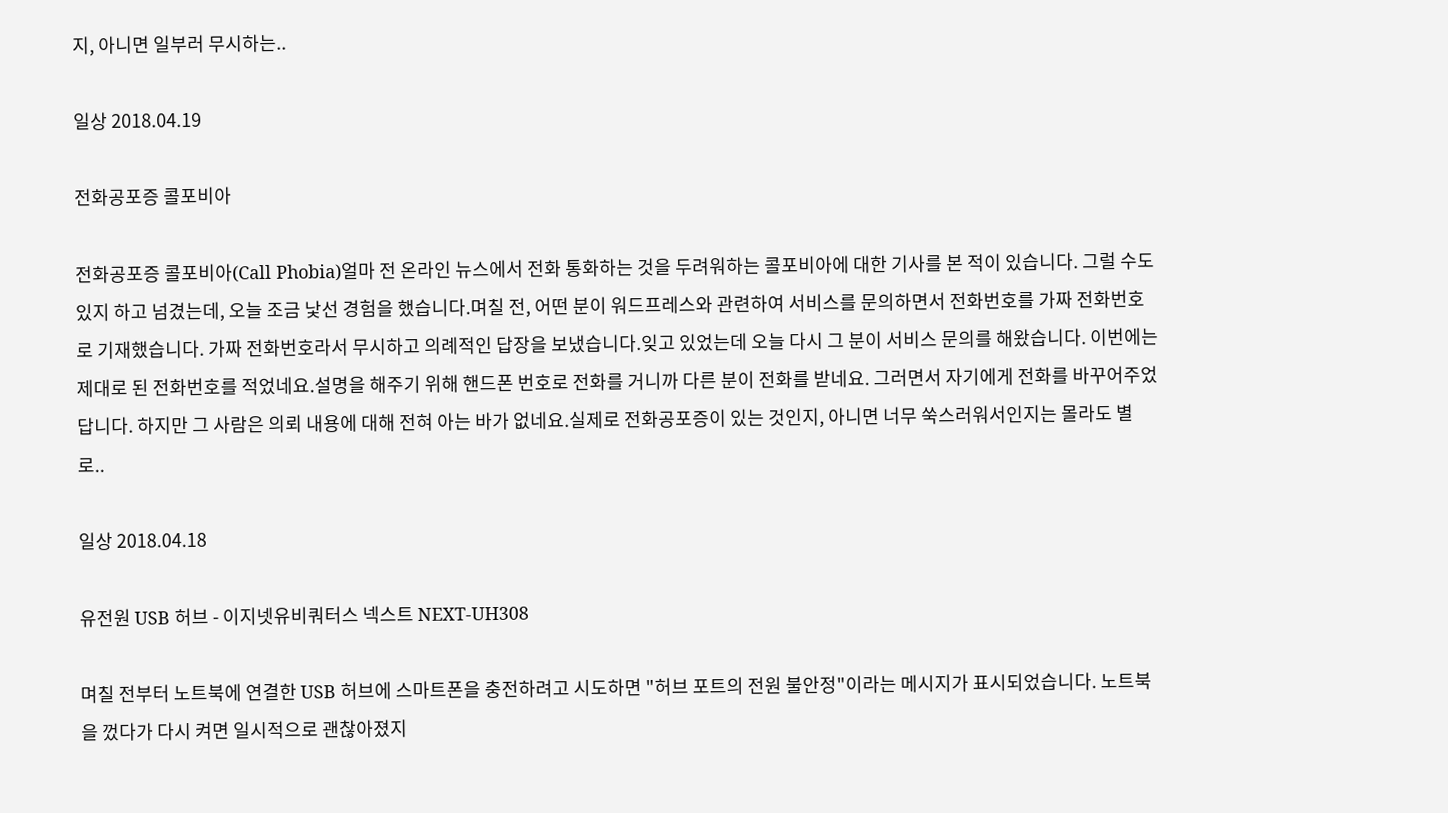지, 아니면 일부러 무시하는..

일상 2018.04.19

전화공포증 콜포비아

전화공포증 콜포비아(Call Phobia)얼마 전 온라인 뉴스에서 전화 통화하는 것을 두려워하는 콜포비아에 대한 기사를 본 적이 있습니다. 그럴 수도 있지 하고 넘겼는데, 오늘 조금 낯선 경험을 했습니다.며칠 전, 어떤 분이 워드프레스와 관련하여 서비스를 문의하면서 전화번호를 가짜 전화번호로 기재했습니다. 가짜 전화번호라서 무시하고 의례적인 답장을 보냈습니다.잊고 있었는데 오늘 다시 그 분이 서비스 문의를 해왔습니다. 이번에는 제대로 된 전화번호를 적었네요.설명을 해주기 위해 핸드폰 번호로 전화를 거니까 다른 분이 전화를 받네요. 그러면서 자기에게 전화를 바꾸어주었답니다. 하지만 그 사람은 의뢰 내용에 대해 전혀 아는 바가 없네요.실제로 전화공포증이 있는 것인지, 아니면 너무 쑥스러워서인지는 몰라도 별로..

일상 2018.04.18

유전원 USB 허브 - 이지넷유비쿼터스 넥스트 NEXT-UH308

며칠 전부터 노트북에 연결한 USB 허브에 스마트폰을 충전하려고 시도하면 "허브 포트의 전원 불안정"이라는 메시지가 표시되었습니다. 노트북을 껐다가 다시 켜면 일시적으로 괜찮아졌지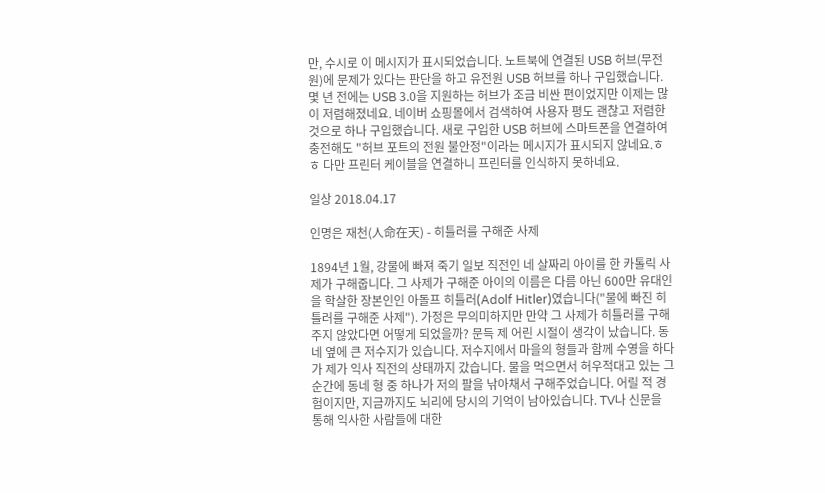만, 수시로 이 메시지가 표시되었습니다. 노트북에 연결된 USB 허브(무전원)에 문제가 있다는 판단을 하고 유전원 USB 허브를 하나 구입했습니다. 몇 년 전에는 USB 3.0을 지원하는 허브가 조금 비싼 편이었지만 이제는 많이 저렴해졌네요. 네이버 쇼핑몰에서 검색하여 사용자 평도 괜찮고 저렴한 것으로 하나 구입했습니다. 새로 구입한 USB 허브에 스마트폰을 연결하여 충전해도 "허브 포트의 전원 불안정"이라는 메시지가 표시되지 않네요.ㅎㅎ 다만 프린터 케이블을 연결하니 프린터를 인식하지 못하네요.

일상 2018.04.17

인명은 재천(人命在天) - 히틀러를 구해준 사제

1894년 1월, 강물에 빠져 죽기 일보 직전인 네 살짜리 아이를 한 카톨릭 사제가 구해줍니다. 그 사제가 구해준 아이의 이름은 다름 아닌 600만 유대인을 학살한 장본인인 아돌프 히틀러(Adolf Hitler)였습니다("물에 빠진 히틀러를 구해준 사제"). 가정은 무의미하지만 만약 그 사제가 히틀러를 구해주지 않았다면 어떻게 되었을까? 문득 제 어린 시절이 생각이 났습니다. 동네 옆에 큰 저수지가 있습니다. 저수지에서 마을의 형들과 함께 수영을 하다가 제가 익사 직전의 상태까지 갔습니다. 물을 먹으면서 허우적대고 있는 그 순간에 동네 형 중 하나가 저의 팔을 낚아채서 구해주었습니다. 어릴 적 경험이지만, 지금까지도 뇌리에 당시의 기억이 남아있습니다. TV나 신문을 통해 익사한 사람들에 대한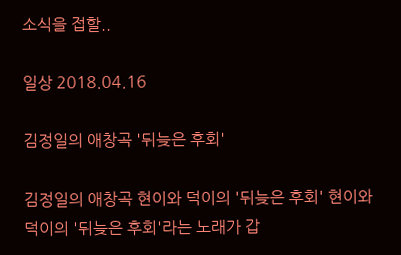소식을 접할..

일상 2018.04.16

김정일의 애창곡 '뒤늦은 후회'

김정일의 애창곡 현이와 덕이의 '뒤늦은 후회' 현이와 덕이의 '뒤늦은 후회'라는 노래가 갑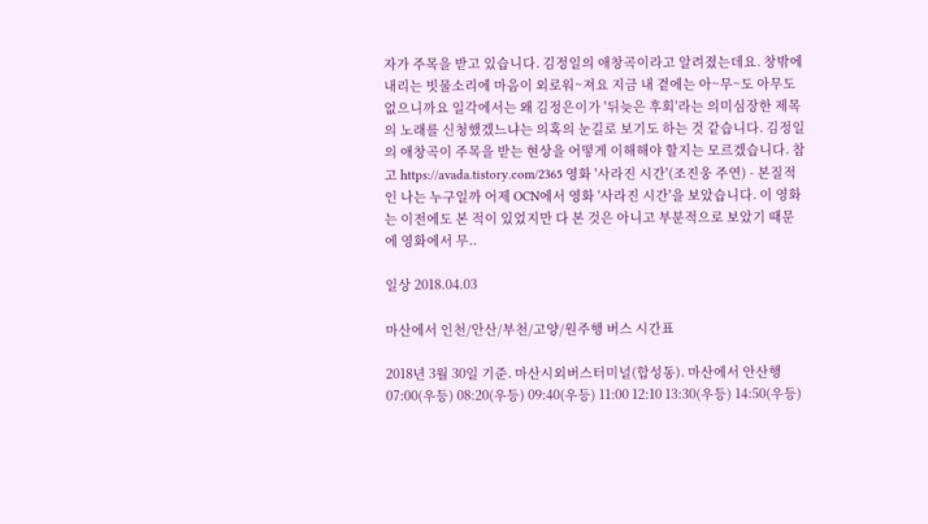자가 주목을 받고 있습니다. 김정일의 애창곡이라고 알려졌는데요. 창밖에 내리는 빗물소리에 마음이 외로워~져요 지금 내 곁에는 아~무~도 아무도 없으니까요 일각에서는 왜 김정은이가 '뒤늦은 후회'라는 의미심장한 제목의 노래를 신청했겠느냐는 의혹의 눈길로 보기도 하는 것 같습니다. 김정일의 애창곡이 주목을 받는 현상을 어떻게 이해해야 할지는 모르겠습니다. 참고 https://avada.tistory.com/2365 영화 '사라진 시간'(조진웅 주연) - 본질적인 나는 누구일까 어제 OCN에서 영화 '사라진 시간'을 보았습니다. 이 영화는 이전에도 본 적이 있었지만 다 본 것은 아니고 부분적으로 보았기 때문에 영화에서 무..

일상 2018.04.03

마산에서 인천/안산/부천/고양/원주행 버스 시간표

2018년 3월 30일 기준. 마산시외버스터미널(합성동). 마산에서 안산행 07:00(우등) 08:20(우등) 09:40(우등) 11:00 12:10 13:30(우등) 14:50(우등)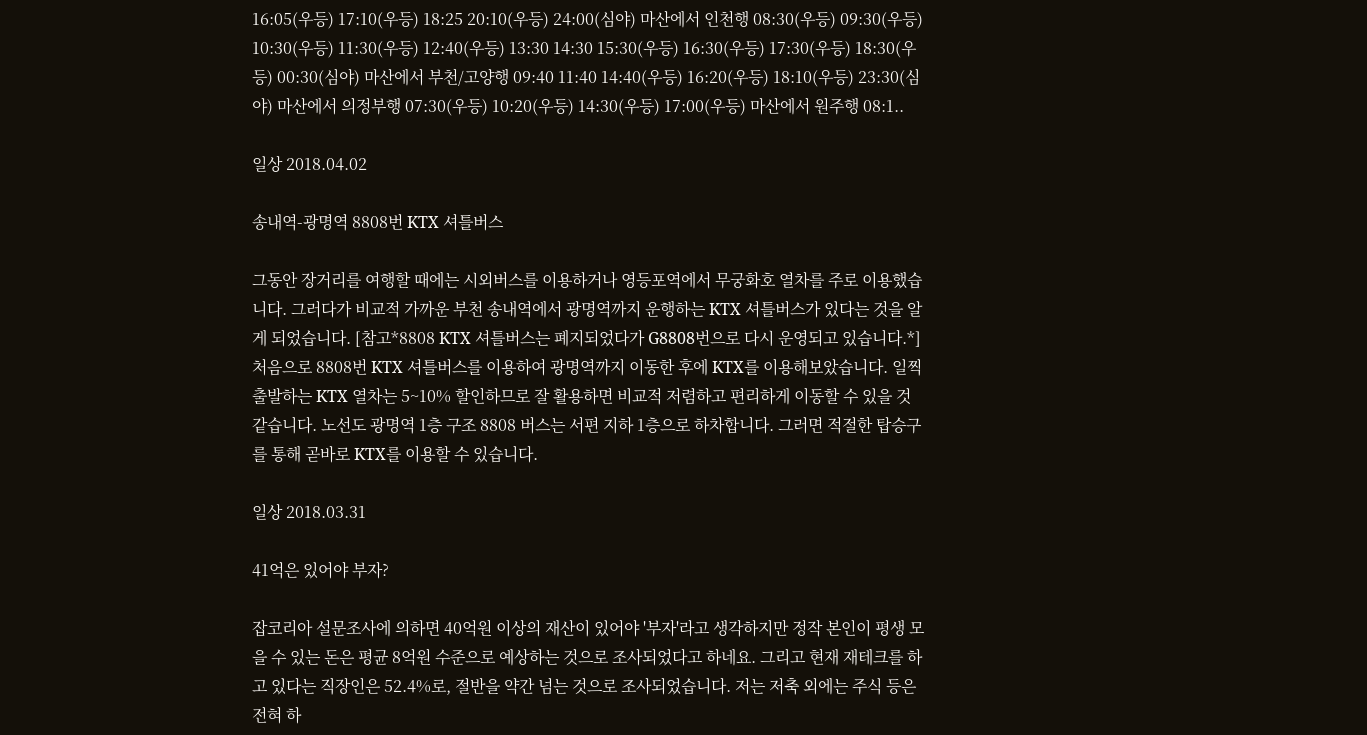16:05(우등) 17:10(우등) 18:25 20:10(우등) 24:00(심야) 마산에서 인천행 08:30(우등) 09:30(우등) 10:30(우등) 11:30(우등) 12:40(우등) 13:30 14:30 15:30(우등) 16:30(우등) 17:30(우등) 18:30(우등) 00:30(심야) 마산에서 부천/고양행 09:40 11:40 14:40(우등) 16:20(우등) 18:10(우등) 23:30(심야) 마산에서 의정부행 07:30(우등) 10:20(우등) 14:30(우등) 17:00(우등) 마산에서 원주행 08:1..

일상 2018.04.02

송내역-광명역 8808번 KTX 셔틀버스

그동안 장거리를 여행할 때에는 시외버스를 이용하거나 영등포역에서 무궁화호 열차를 주로 이용했습니다. 그러다가 비교적 가까운 부천 송내역에서 광명역까지 운행하는 KTX 셔틀버스가 있다는 것을 알게 되었습니다. [참고*8808 KTX 셔틀버스는 폐지되었다가 G8808번으로 다시 운영되고 있습니다.*] 처음으로 8808번 KTX 셔틀버스를 이용하여 광명역까지 이동한 후에 KTX를 이용해보았습니다. 일찍 출발하는 KTX 열차는 5~10% 할인하므로 잘 활용하면 비교적 저렴하고 편리하게 이동할 수 있을 것 같습니다. 노선도 광명역 1층 구조 8808 버스는 서편 지하 1층으로 하차합니다. 그러면 적절한 탑승구를 통해 곧바로 KTX를 이용할 수 있습니다.

일상 2018.03.31

41억은 있어야 부자?

잡코리아 설문조사에 의하면 40억원 이상의 재산이 있어야 '부자'라고 생각하지만 정작 본인이 평생 모을 수 있는 돈은 평균 8억원 수준으로 예상하는 것으로 조사되었다고 하네요. 그리고 현재 재테크를 하고 있다는 직장인은 52.4%로, 절반을 약간 넘는 것으로 조사되었습니다. 저는 저축 외에는 주식 등은 전혀 하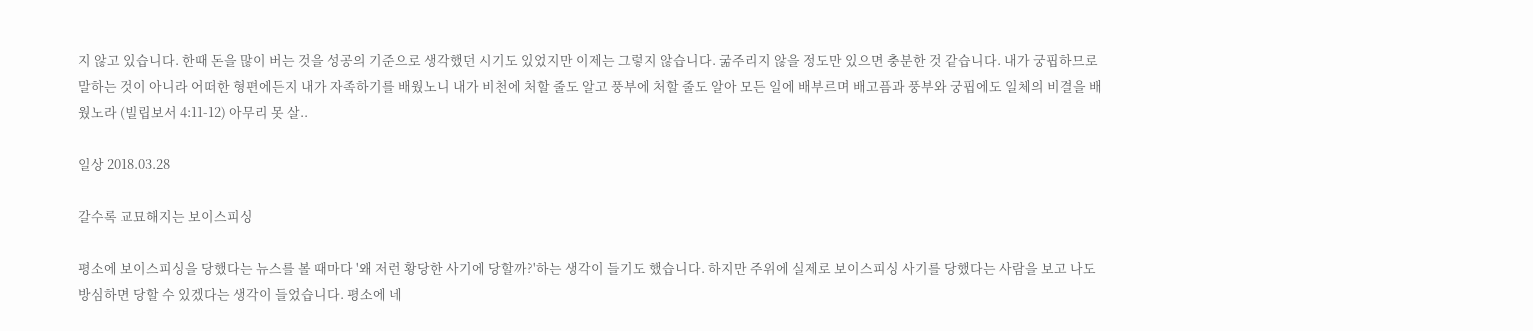지 않고 있습니다. 한때 돈을 많이 버는 것을 성공의 기준으로 생각했던 시기도 있었지만 이제는 그렇지 않습니다. 굶주리지 않을 정도만 있으면 충분한 것 같습니다. 내가 궁핍하므로 말하는 것이 아니라 어떠한 형편에든지 내가 자족하기를 배웠노니 내가 비천에 처할 줄도 알고 풍부에 처할 줄도 알아 모든 일에 배부르며 배고픔과 풍부와 궁핍에도 일체의 비결을 배웠노라 (빌립보서 4:11-12) 아무리 못 살..

일상 2018.03.28

갈수록 교묘해지는 보이스피싱

평소에 보이스피싱을 당했다는 뉴스를 볼 때마다 '왜 저런 황당한 사기에 당할까?'하는 생각이 들기도 했습니다. 하지만 주위에 실제로 보이스피싱 사기를 당했다는 사람을 보고 나도 방심하면 당할 수 있겠다는 생각이 들었습니다. 평소에 네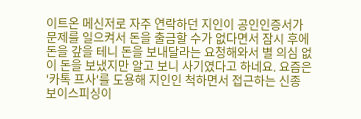이트온 메신저로 자주 연락하던 지인이 공인인증서가 문제를 일으켜서 돈을 출금할 수가 없다면서 잠시 후에 돈을 갚을 테니 돈을 보내달라는 요청해와서 별 의심 없이 돈을 보냈지만 알고 보니 사기였다고 하네요. 요즘은 '카톡 프사'를 도용해 지인인 척하면서 접근하는 신종 보이스피싱이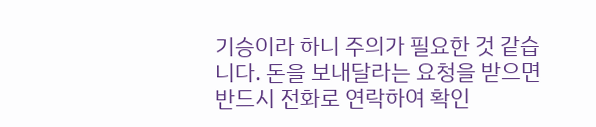기승이라 하니 주의가 필요한 것 같습니다. 돈을 보내달라는 요청을 받으면 반드시 전화로 연락하여 확인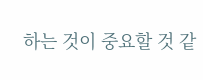하는 것이 중요할 것 같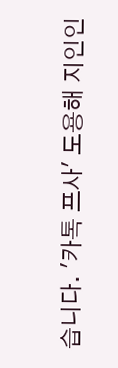습니다. '카톡 프사' 도용해 지인인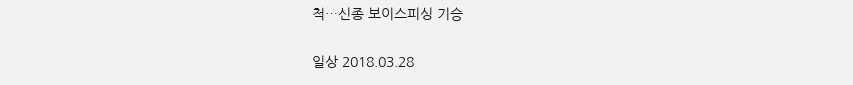척…신종 보이스피싱 기승

일상 2018.03.28